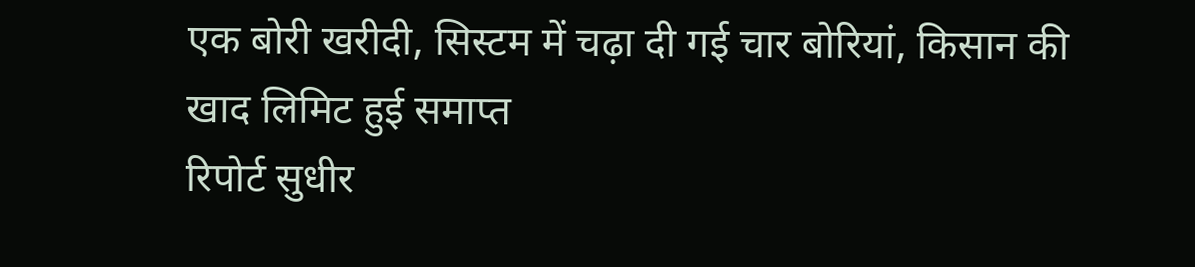एक बोरी खरीदी, सिस्टम में चढ़ा दी गई चार बोरियां, किसान की खाद लिमिट हुई समाप्त
रिपोर्ट सुधीर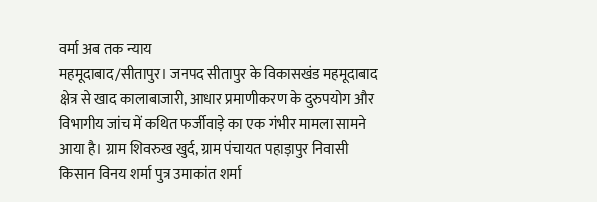वर्मा अब तक न्याय
महमूदाबाद/सीतापुर। जनपद सीतापुर के विकासखंड महमूदाबाद क्षेत्र से खाद कालाबाजारी, आधार प्रमाणीकरण के दुरुपयोग और विभागीय जांच में कथित फर्जीवाड़े का एक गंभीर मामला सामने आया है। ग्राम शिवरुख खुर्द, ग्राम पंचायत पहाड़ापुर निवासी किसान विनय शर्मा पुत्र उमाकांत शर्मा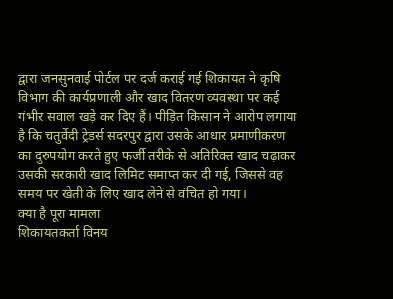द्वारा जनसुनवाई पोर्टल पर दर्ज कराई गई शिकायत ने कृषि विभाग की कार्यप्रणाली और खाद वितरण व्यवस्था पर कई गंभीर सवाल खड़े कर दिए हैं। पीड़ित किसान ने आरोप लगाया है कि चतुर्वेदी ट्रेडर्स सदरपुर द्वारा उसके आधार प्रमाणीकरण का दुरुपयोग करते हुए फर्जी तरीके से अतिरिक्त खाद चढ़ाकर उसकी सरकारी खाद लिमिट समाप्त कर दी गई, जिससे वह समय पर खेती के लिए खाद लेने से वंचित हो गया।
क्या है पूरा मामला
शिकायतकर्ता विनय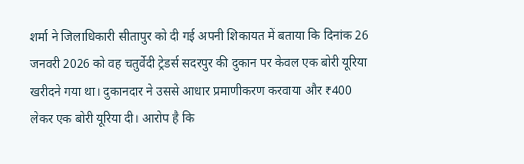शर्मा ने जिलाधिकारी सीतापुर को दी गई अपनी शिकायत में बताया कि दिनांक 26 जनवरी 2026 को वह चतुर्वेदी ट्रेडर्स सदरपुर की दुकान पर केवल एक बोरी यूरिया खरीदने गया था। दुकानदार ने उससे आधार प्रमाणीकरण करवाया और ₹400 लेकर एक बोरी यूरिया दी। आरोप है कि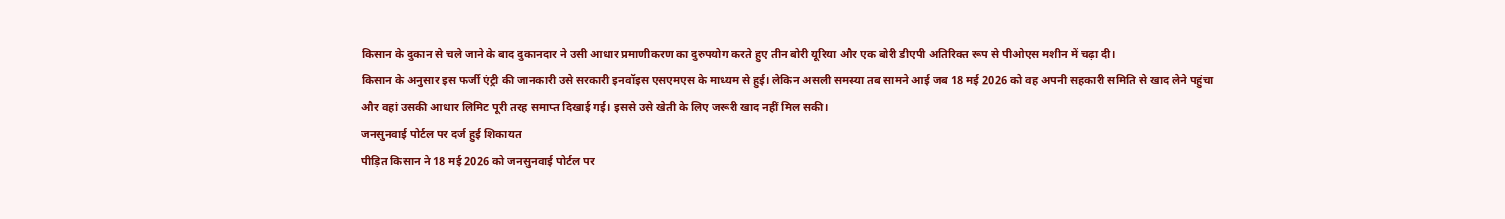किसान के दुकान से चले जाने के बाद दुकानदार ने उसी आधार प्रमाणीकरण का दुरुपयोग करते हुए तीन बोरी यूरिया और एक बोरी डीएपी अतिरिक्त रूप से पीओएस मशीन में चढ़ा दी।
किसान के अनुसार इस फर्जी एंट्री की जानकारी उसे सरकारी इनवॉइस एसएमएस के माध्यम से हुई। लेकिन असली समस्या तब सामने आई जब 18 मई 2026 को वह अपनी सहकारी समिति से खाद लेने पहुंचा और वहां उसकी आधार लिमिट पूरी तरह समाप्त दिखाई गई। इससे उसे खेती के लिए जरूरी खाद नहीं मिल सकी।
जनसुनवाई पोर्टल पर दर्ज हुई शिकायत
पीड़ित किसान ने 18 मई 2026 को जनसुनवाई पोर्टल पर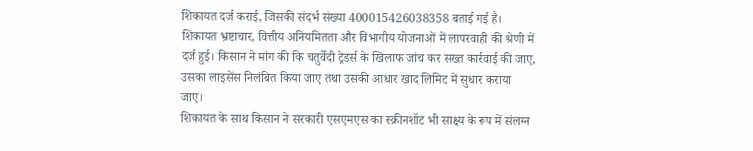शिकायत दर्ज कराई, जिसकी संदर्भ संख्या 400015426038358 बताई गई है। शिकायत भ्रष्टाचार, वित्तीय अनियमितता और विभागीय योजनाओं में लापरवाही की श्रेणी में दर्ज हुई। किसान ने मांग की कि चतुर्वेदी ट्रेडर्स के खिलाफ जांच कर सख्त कार्रवाई की जाए, उसका लाइसेंस निलंबित किया जाए तथा उसकी आधार खाद लिमिट में सुधार कराया जाए।
शिकायत के साथ किसान ने सरकारी एसएमएस का स्क्रीनशॉट भी साक्ष्य के रूप में संलग्न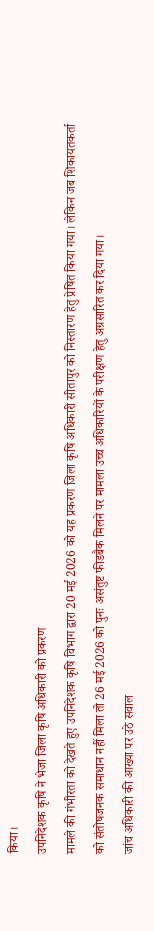किया।
उपनिदेशक कृषि ने भेजा जिला कृषि अधिकारी को प्रकरण
मामले की गंभीरता को देखते हुए उपनिदेशक कृषि विभाग द्वारा 20 मई 2026 को यह प्रकरण जिला कृषि अधिकारी सीतापुर को निस्तारण हेतु प्रेषित किया गया। लेकिन जब शिकायतकर्ता को संतोषजनक समाधान नहीं मिला तो 26 मई 2026 को पुनः असंतुष्ट फीडबैक मिलने पर मामला उच्च अधिकारियों के परीक्षण हेतु अग्रसारित कर दिया गया।
जांच अधिकारी की आख्या पर उठे सवाल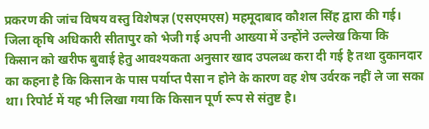प्रकरण की जांच विषय वस्तु विशेषज्ञ (एसएमएस) महमूदाबाद कौशल सिंह द्वारा की गई। जिला कृषि अधिकारी सीतापुर को भेजी गई अपनी आख्या में उन्होंने उल्लेख किया कि किसान को खरीफ बुवाई हेतु आवश्यकता अनुसार खाद उपलब्ध करा दी गई है तथा दुकानदार का कहना है कि किसान के पास पर्याप्त पैसा न होने के कारण वह शेष उर्वरक नहीं ले जा सका था। रिपोर्ट में यह भी लिखा गया कि किसान पूर्ण रूप से संतुष्ट है।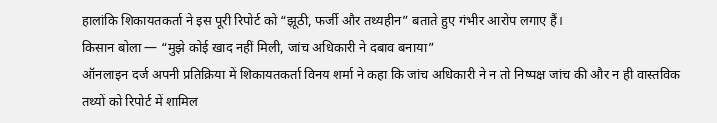हालांकि शिकायतकर्ता ने इस पूरी रिपोर्ट को “झूठी, फर्जी और तथ्यहीन” बताते हुए गंभीर आरोप लगाए हैं।
किसान बोला — “मुझे कोई खाद नहीं मिली, जांच अधिकारी ने दबाव बनाया”
ऑनलाइन दर्ज अपनी प्रतिक्रिया में शिकायतकर्ता विनय शर्मा ने कहा कि जांच अधिकारी ने न तो निष्पक्ष जांच की और न ही वास्तविक तथ्यों को रिपोर्ट में शामिल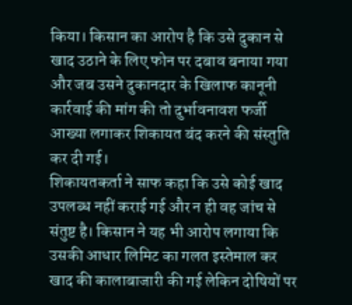किया। किसान का आरोप है कि उसे दुकान से खाद उठाने के लिए फोन पर दबाव बनाया गया और जब उसने दुकानदार के खिलाफ कानूनी कार्रवाई की मांग की तो दुर्भावनावश फर्जी आख्या लगाकर शिकायत बंद करने की संस्तुति कर दी गई।
शिकायतकर्ता ने साफ कहा कि उसे कोई खाद उपलब्ध नहीं कराई गई और न ही वह जांच से संतुष्ट है। किसान ने यह भी आरोप लगाया कि उसकी आधार लिमिट का गलत इस्तेमाल कर खाद की कालाबाजारी की गई लेकिन दोषियों पर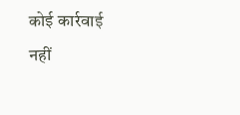कोई कार्रवाई नहीं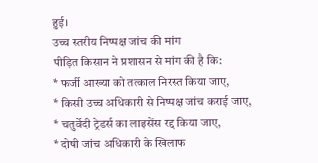हुई।
उच्च स्तरीय निष्पक्ष जांच की मांग
पीड़ित किसान ने प्रशासन से मांग की है कि:
* फर्जी आख्या को तत्काल निरस्त किया जाए,
* किसी उच्च अधिकारी से निष्पक्ष जांच कराई जाए,
* चतुर्वेदी ट्रेडर्स का लाइसेंस रद्द किया जाए,
* दोषी जांच अधिकारी के खिलाफ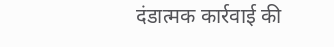दंडात्मक कार्रवाई की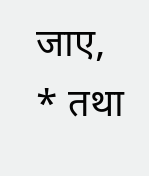जाए,
* तथा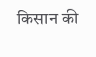किसान की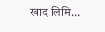खाद लिमि…